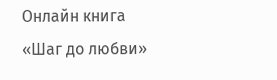Онлайн книга «Шаг до любви»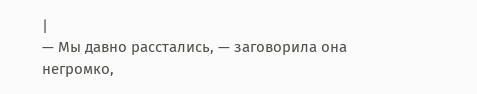|
— Мы давно расстались, — заговорила она негромко,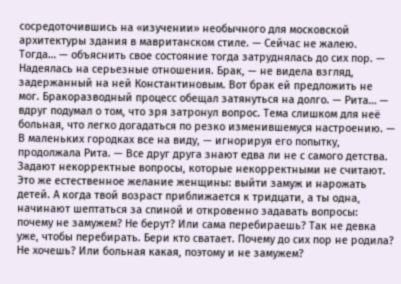сосредоточившись на «изучении» необычного для московской архитектуры здания в мавританском стиле. — Сейчас не жалею. Тогда… — объяснить свое состояние тогда затруднялась до сих пор. — Надеялась на серьезные отношения. Брак, — не видела взгляд, задержанный на ней Константиновым. Вот брак ей предложить не мог. Бракоразводный процесс обещал затянуться на долго. — Рита… — вдруг подумал о том, что зря затронул вопрос. Тема слишком для неё больная, что легко догадаться по резко изменившемуся настроению. — В маленьких городках все на виду, — игнорируя его попытку, продолжала Рита. — Все друг друга знают едва ли не с самого детства. Задают некорректные вопросы, которые некорректными не считают. Это же естественное желание женщины: выйти замуж и нарожать детей. А когда твой возраст приближается к тридцати, а ты одна, начинают шептаться за спиной и откровенно задавать вопросы: почему не замужем? Не берут? Или сама перебираешь? Так не девка уже, чтобы перебирать. Бери кто сватает. Почему до сих пор не родила? Не хочешь? Или больная какая, поэтому и не замужем?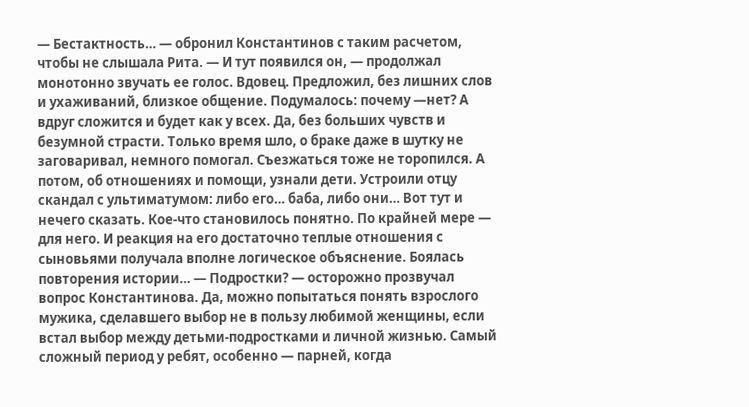— Бестактность… — обронил Константинов с таким расчетом, чтобы не слышала Рита. — И тут появился он, — продолжал монотонно звучать ее голос. Вдовец. Предложил, без лишних слов и ухаживаний, близкое общение. Подумалось: почему —нет? А вдруг сложится и будет как у всех. Да, без больших чувств и безумной страсти. Только время шло, о браке даже в шутку не заговаривал, немного помогал. Съезжаться тоже не торопился. А потом, об отношениях и помощи, узнали дети. Устроили отцу скандал с ультиматумом: либо его… баба, либо они… Вот тут и нечего сказать. Кое-что становилось понятно. По крайней мере — для него. И реакция на его достаточно теплые отношения с сыновьями получала вполне логическое объяснение. Боялась повторения истории… — Подростки? — осторожно прозвучал вопрос Константинова. Да, можно попытаться понять взрослого мужика, сделавшего выбор не в пользу любимой женщины, если встал выбор между детьми-подростками и личной жизнью. Самый сложный период у ребят, особенно — парней, когда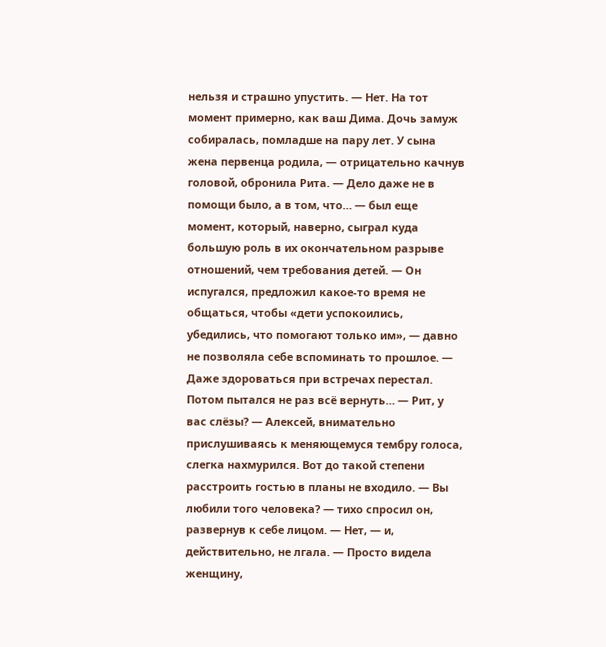нельзя и страшно упустить. — Нет. На тот момент примерно, как ваш Дима. Дочь замуж собиралась, помладше на пару лет. У сына жена первенца родила, — отрицательно качнув головой, обронила Рита. — Дело даже не в помощи было, а в том, что… — был еще момент, который, наверно, сыграл куда большую роль в их окончательном разрыве отношений, чем требования детей. — Он испугался, предложил какое-то время не общаться, чтобы «дети успокоились, убедились, что помогают только им», — давно не позволяла себе вспоминать то прошлое. — Даже здороваться при встречах перестал. Потом пытался не раз всё вернуть… — Рит, у вас слёзы? — Алексей, внимательно прислушиваясь к меняющемуся тембру голоса, слегка нахмурился. Вот до такой степени расстроить гостью в планы не входило. — Вы любили того человека? — тихо спросил он, развернув к себе лицом. — Нет, — и, действительно, не лгала. — Просто видела женщину,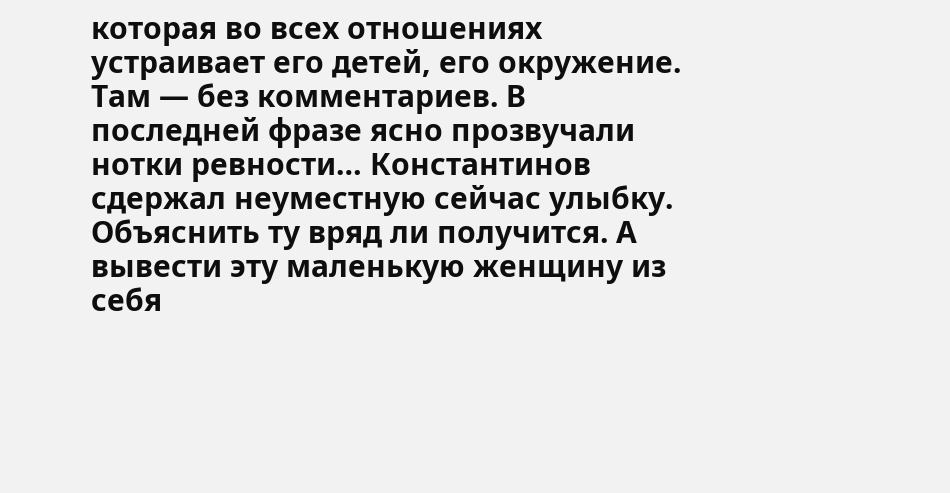которая во всех отношениях устраивает его детей, его окружение. Там — без комментариев. В последней фразе ясно прозвучали нотки ревности… Константинов сдержал неуместную сейчас улыбку. Объяснить ту вряд ли получится. А вывести эту маленькую женщину из себя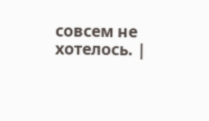совсем не хотелось. |